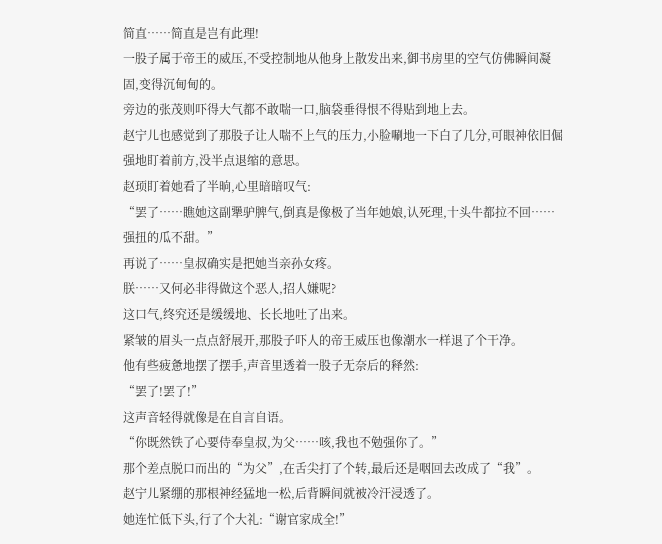简直……简直是岂有此理!
一股子属于帝王的威压,不受控制地从他身上散发出来,御书房里的空气仿佛瞬间凝固,变得沉甸甸的。
旁边的张茂则吓得大气都不敢喘一口,脑袋垂得恨不得贴到地上去。
赵宁儿也感觉到了那股子让人喘不上气的压力,小脸唰地一下白了几分,可眼神依旧倔强地盯着前方,没半点退缩的意思。
赵顼盯着她看了半晌,心里暗暗叹气:
“罢了……瞧她这副犟驴脾气,倒真是像极了当年她娘,认死理,十头牛都拉不回……强扭的瓜不甜。”
再说了……皇叔确实是把她当亲孙女疼。
朕……又何必非得做这个恶人,招人嫌呢?
这口气,终究还是缓缓地、长长地吐了出来。
紧皱的眉头一点点舒展开,那股子吓人的帝王威压也像潮水一样退了个干净。
他有些疲惫地摆了摆手,声音里透着一股子无奈后的释然:
“罢了!罢了!”
这声音轻得就像是在自言自语。
“你既然铁了心要侍奉皇叔,为父……咳,我也不勉强你了。”
那个差点脱口而出的“为父”,在舌尖打了个转,最后还是咽回去改成了“我”。
赵宁儿紧绷的那根神经猛地一松,后背瞬间就被冷汗浸透了。
她连忙低下头,行了个大礼:“谢官家成全!”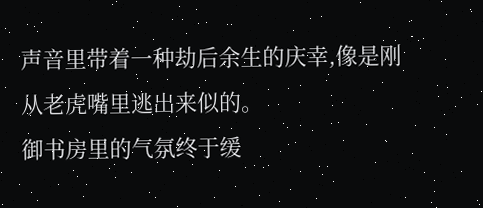声音里带着一种劫后余生的庆幸,像是刚从老虎嘴里逃出来似的。
御书房里的气氛终于缓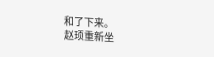和了下来。
赵顼重新坐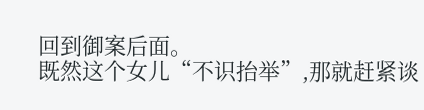回到御案后面。
既然这个女儿“不识抬举”,那就赶紧谈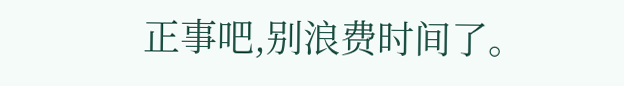正事吧,别浪费时间了。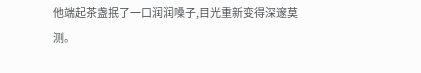他端起茶盏抿了一口润润嗓子,目光重新变得深邃莫测。